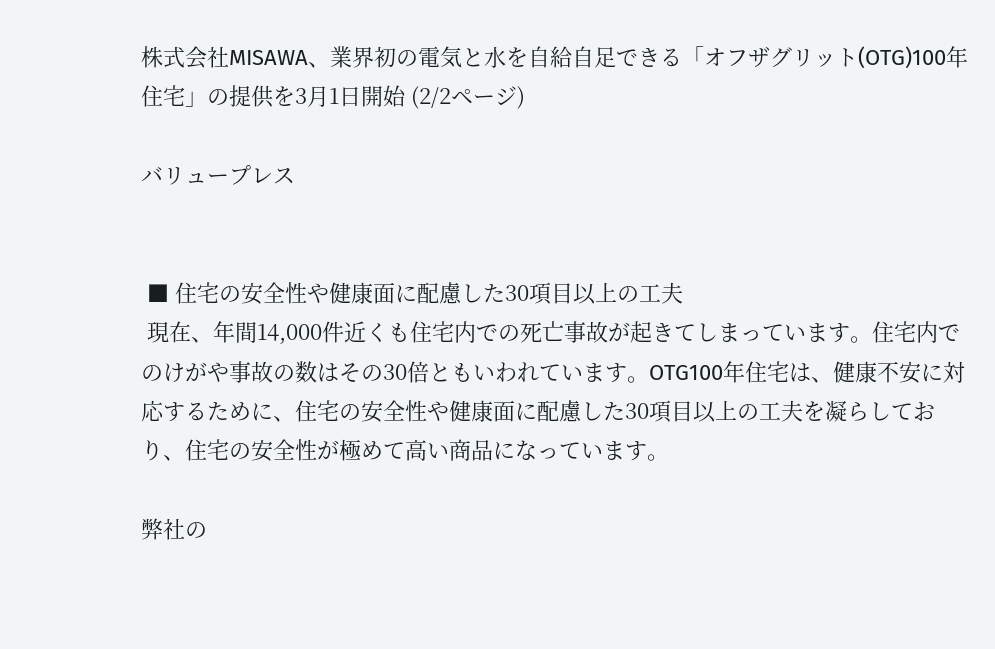株式会社MISAWA、業界初の電気と水を自給自足できる「オフザグリット(OTG)100年住宅」の提供を3月1日開始 (2/2ページ)

バリュープレス


 ■ 住宅の安全性や健康面に配慮した30項目以上の工夫
 現在、年間14,000件近くも住宅内での死亡事故が起きてしまっています。住宅内でのけがや事故の数はその30倍ともいわれています。OTG100年住宅は、健康不安に対応するために、住宅の安全性や健康面に配慮した30項目以上の工夫を凝らしており、住宅の安全性が極めて高い商品になっています。

弊社の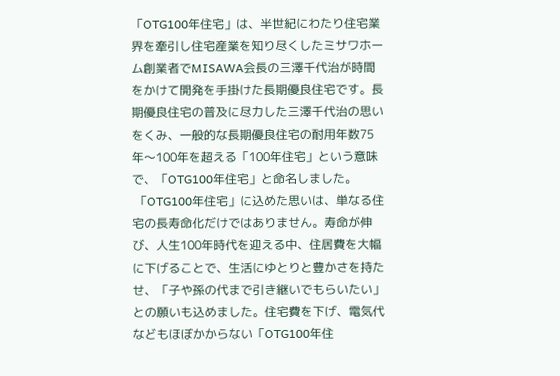「OTG100年住宅」は、半世紀にわたり住宅業界を牽引し住宅産業を知り尽くしたミサワホーム創業者でMISAWA会長の三澤千代治が時間をかけて開発を手掛けた長期優良住宅です。長期優良住宅の普及に尽力した三澤千代治の思いをくみ、一般的な長期優良住宅の耐用年数75年〜100年を超える「100年住宅」という意味で、「OTG100年住宅」と命名しました。
 「OTG100年住宅」に込めた思いは、単なる住宅の長寿命化だけではありません。寿命が伸び、人生100年時代を迎える中、住居費を大幅に下げることで、生活にゆとりと豊かさを持たせ、「子や孫の代まで引き継いでもらいたい」との願いも込めました。住宅費を下げ、電気代などもほぼかからない「OTG100年住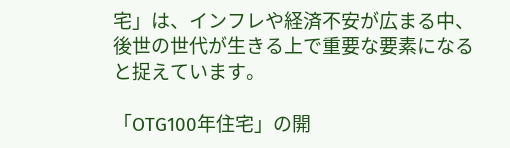宅」は、インフレや経済不安が広まる中、後世の世代が生きる上で重要な要素になると捉えています。

「OTG100年住宅」の開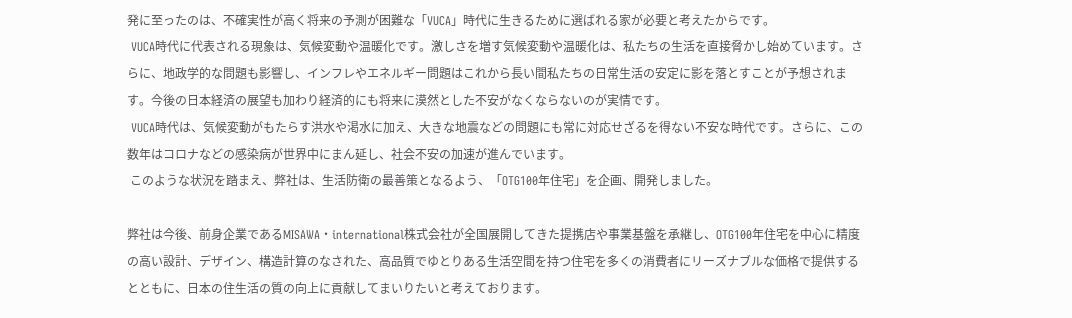発に至ったのは、不確実性が高く将来の予測が困難な「VUCA」時代に生きるために選ばれる家が必要と考えたからです。
 VUCA時代に代表される現象は、気候変動や温暖化です。激しさを増す気候変動や温暖化は、私たちの生活を直接脅かし始めています。さらに、地政学的な問題も影響し、インフレやエネルギー問題はこれから長い間私たちの日常生活の安定に影を落とすことが予想されます。今後の日本経済の展望も加わり経済的にも将来に漠然とした不安がなくならないのが実情です。
 VUCA時代は、気候変動がもたらす洪水や渇水に加え、大きな地震などの問題にも常に対応せざるを得ない不安な時代です。さらに、この数年はコロナなどの感染病が世界中にまん延し、社会不安の加速が進んでいます。
 このような状況を踏まえ、弊社は、生活防衛の最善策となるよう、「OTG100年住宅」を企画、開発しました。

弊社は今後、前身企業であるMISAWA・international株式会社が全国展開してきた提携店や事業基盤を承継し、OTG100年住宅を中心に精度の高い設計、デザイン、構造計算のなされた、高品質でゆとりある生活空間を持つ住宅を多くの消費者にリーズナブルな価格で提供するとともに、日本の住生活の質の向上に貢献してまいりたいと考えております。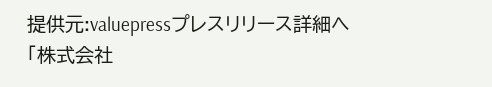提供元:valuepressプレスリリース詳細へ
「株式会社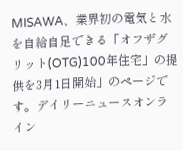MISAWA、業界初の電気と水を自給自足できる「オフザグリット(OTG)100年住宅」の提供を3月1日開始」のページです。デイリーニュースオンライン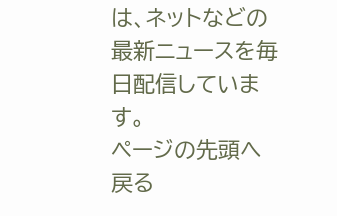は、ネットなどの最新ニュースを毎日配信しています。
ページの先頭へ戻る